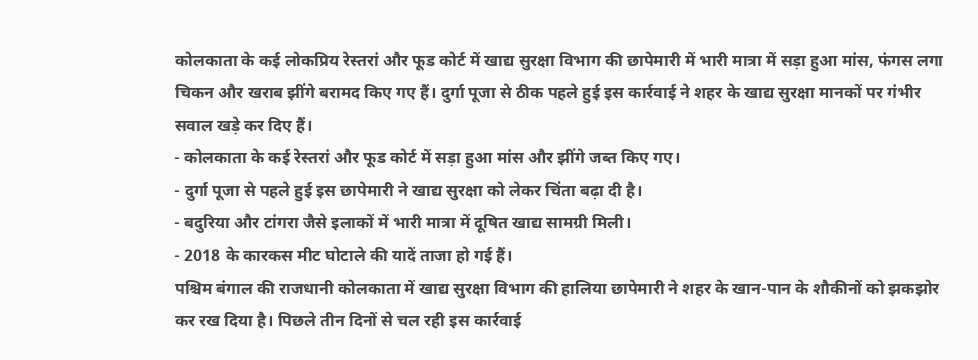कोलकाता के कई लोकप्रिय रेस्तरां और फूड कोर्ट में खाद्य सुरक्षा विभाग की छापेमारी में भारी मात्रा में सड़ा हुआ मांस, फंगस लगा चिकन और खराब झींगे बरामद किए गए हैं। दुर्गा पूजा से ठीक पहले हुई इस कार्रवाई ने शहर के खाद्य सुरक्षा मानकों पर गंभीर सवाल खड़े कर दिए हैं।
- कोलकाता के कई रेस्तरां और फूड कोर्ट में सड़ा हुआ मांस और झींगे जब्त किए गए।
- दुर्गा पूजा से पहले हुई इस छापेमारी ने खाद्य सुरक्षा को लेकर चिंता बढ़ा दी है।
- बदुरिया और टांगरा जैसे इलाकों में भारी मात्रा में दूषित खाद्य सामग्री मिली।
- 2018 के कारकस मीट घोटाले की यादें ताजा हो गई हैं।
पश्चिम बंगाल की राजधानी कोलकाता में खाद्य सुरक्षा विभाग की हालिया छापेमारी ने शहर के खान-पान के शौकीनों को झकझोर कर रख दिया है। पिछले तीन दिनों से चल रही इस कार्रवाई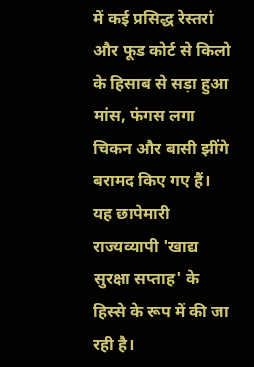में कई प्रसिद्ध रेस्तरां और फूड कोर्ट से किलो के हिसाब से सड़ा हुआ मांस, फंगस लगा चिकन और बासी झींगे बरामद किए गए हैं। यह छापेमारी राज्यव्यापी 'खाद्य सुरक्षा सप्ताह' के हिस्से के रूप में की जा रही है।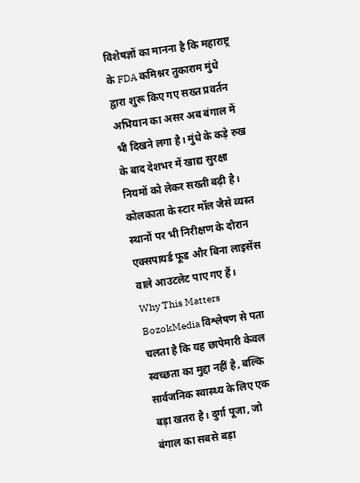विशेषज्ञों का मानना है कि महाराष्ट्र के FDA कमिश्नर तुकाराम मुंधे द्वारा शुरू किए गए सख्त प्रवर्तन अभियान का असर अब बंगाल में भी दिखने लगा है। मुंधे के कड़े रुख के बाद देशभर में खाद्य सुरक्षा नियमों को लेकर सख्ती बढ़ी है। कोलकाता के स्टार मॉल जैसे व्यस्त स्थानों पर भी निरीक्षण के दौरान एक्सपायर्ड फूड और बिना लाइसेंस वाले आउटलेट पाए गए हैं।
Why This Matters
BozokMedia विश्लेषण से पता चलता है कि यह छापेमारी केवल स्वच्छता का मुद्दा नहीं है, बल्कि सार्वजनिक स्वास्थ्य के लिए एक बड़ा खतरा है। दुर्गा पूजा, जो बंगाल का सबसे बड़ा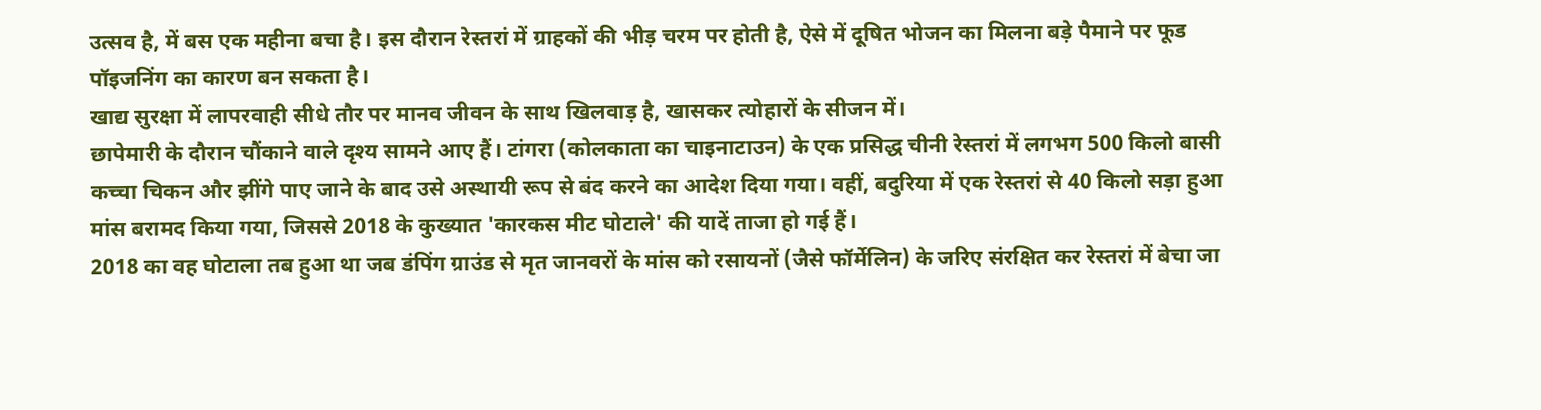उत्सव है, में बस एक महीना बचा है। इस दौरान रेस्तरां में ग्राहकों की भीड़ चरम पर होती है, ऐसे में दूषित भोजन का मिलना बड़े पैमाने पर फूड पॉइजनिंग का कारण बन सकता है।
खाद्य सुरक्षा में लापरवाही सीधे तौर पर मानव जीवन के साथ खिलवाड़ है, खासकर त्योहारों के सीजन में।
छापेमारी के दौरान चौंकाने वाले दृश्य सामने आए हैं। टांगरा (कोलकाता का चाइनाटाउन) के एक प्रसिद्ध चीनी रेस्तरां में लगभग 500 किलो बासी कच्चा चिकन और झींगे पाए जाने के बाद उसे अस्थायी रूप से बंद करने का आदेश दिया गया। वहीं, बदुरिया में एक रेस्तरां से 40 किलो सड़ा हुआ मांस बरामद किया गया, जिससे 2018 के कुख्यात 'कारकस मीट घोटाले' की यादें ताजा हो गई हैं।
2018 का वह घोटाला तब हुआ था जब डंपिंग ग्राउंड से मृत जानवरों के मांस को रसायनों (जैसे फॉर्मेलिन) के जरिए संरक्षित कर रेस्तरां में बेचा जा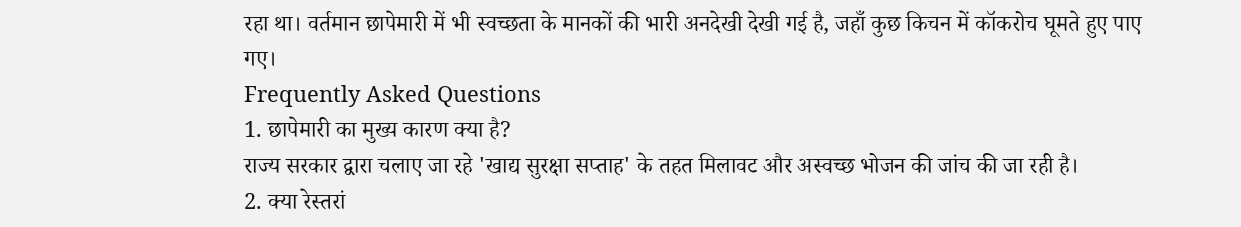रहा था। वर्तमान छापेमारी में भी स्वच्छता के मानकों की भारी अनदेखी देखी गई है, जहाँ कुछ किचन में कॉकरोच घूमते हुए पाए गए।
Frequently Asked Questions
1. छापेमारी का मुख्य कारण क्या है?
राज्य सरकार द्वारा चलाए जा रहे 'खाद्य सुरक्षा सप्ताह' के तहत मिलावट और अस्वच्छ भोजन की जांच की जा रही है।
2. क्या रेस्तरां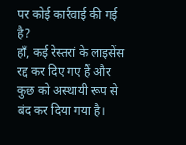पर कोई कार्रवाई की गई है?
हाँ, कई रेस्तरां के लाइसेंस रद्द कर दिए गए हैं और कुछ को अस्थायी रूप से बंद कर दिया गया है।